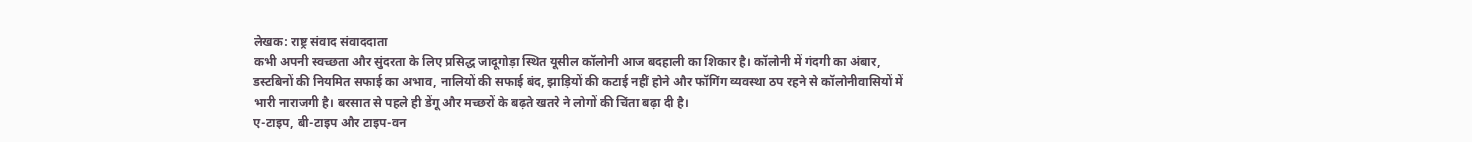लेखक: राष्ट्र संवाद संवाददाता
कभी अपनी स्वच्छता और सुंदरता के लिए प्रसिद्ध जादूगोड़ा स्थित यूसील कॉलोनी आज बदहाली का शिकार है। कॉलोनी में गंदगी का अंबार, डस्टबिनों की नियमित सफाई का अभाव, नालियों की सफाई बंद, झाड़ियों की कटाई नहीं होने और फॉगिंग व्यवस्था ठप रहने से कॉलोनीवासियों में भारी नाराजगी है। बरसात से पहले ही डेंगू और मच्छरों के बढ़ते खतरे ने लोगों की चिंता बढ़ा दी है।
ए-टाइप, बी-टाइप और टाइप-वन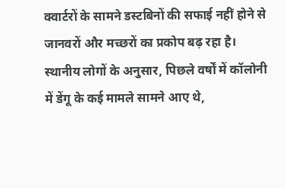क्वार्टरों के सामने डस्टबिनों की सफाई नहीं होने से जानवरों और मच्छरों का प्रकोप बढ़ रहा है। स्थानीय लोगों के अनुसार, पिछले वर्षों में कॉलोनी में डेंगू के कई मामले सामने आए थे,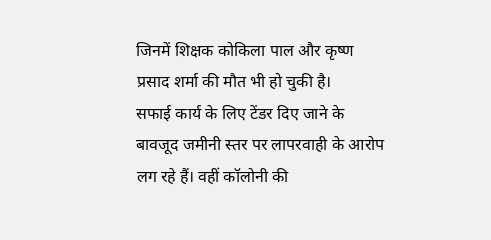जिनमें शिक्षक कोकिला पाल और कृष्ण प्रसाद शर्मा की मौत भी हो चुकी है।
सफाई कार्य के लिए टेंडर दिए जाने के बावजूद जमीनी स्तर पर लापरवाही के आरोप लग रहे हैं। वहीं कॉलोनी की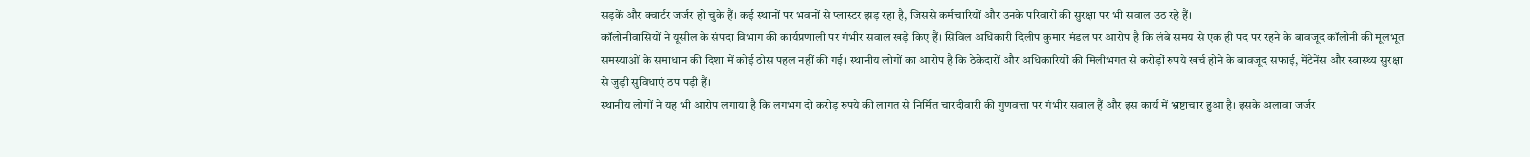सड़कें और क्वार्टर जर्जर हो चुके हैं। कई स्थानों पर भवनों से प्लास्टर झड़ रहा है, जिससे कर्मचारियों और उनके परिवारों की सुरक्षा पर भी सवाल उठ रहे हैं।
कॉलोनीवासियों ने यूसील के संपदा विभाग की कार्यप्रणाली पर गंभीर सवाल खड़े किए हैं। सिविल अधिकारी दिलीप कुमार मंडल पर आरोप है कि लंबे समय से एक ही पद पर रहने के बावजूद कॉलोनी की मूलभूत समस्याओं के समाधान की दिशा में कोई ठोस पहल नहीं की गई। स्थानीय लोगों का आरोप है कि ठेकेदारों और अधिकारियों की मिलीभगत से करोड़ों रुपये खर्च होने के बावजूद सफाई, मेंटेनेंस और स्वास्थ्य सुरक्षा से जुड़ी सुविधाएं ठप पड़ी हैं।
स्थानीय लोगों ने यह भी आरोप लगाया है कि लगभग दो करोड़ रुपये की लागत से निर्मित चारदीवारी की गुणवत्ता पर गंभीर सवाल हैं और इस कार्य में भ्रष्टाचार हुआ है। इसके अलावा जर्जर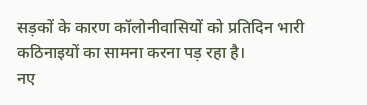सड़कों के कारण कॉलोनीवासियों को प्रतिदिन भारी कठिनाइयों का सामना करना पड़ रहा है।
नए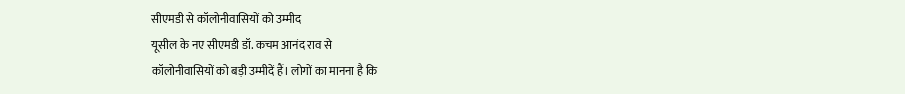सीएमडी से कॉलोनीवासियों को उम्मीद
यूसील के नए सीएमडी डॉ. कचम आनंद राव से
कॉलोनीवासियों को बड़ी उम्मीदें हैं। लोगों का मानना है कि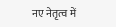नए नेतृत्व में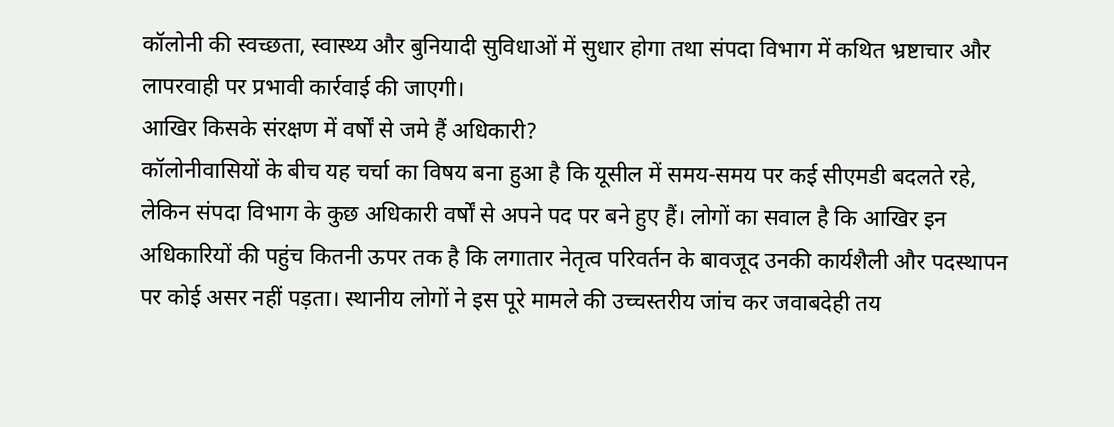कॉलोनी की स्वच्छता, स्वास्थ्य और बुनियादी सुविधाओं में सुधार होगा तथा संपदा विभाग में कथित भ्रष्टाचार और लापरवाही पर प्रभावी कार्रवाई की जाएगी।
आखिर किसके संरक्षण में वर्षों से जमे हैं अधिकारी?
कॉलोनीवासियों के बीच यह चर्चा का विषय बना हुआ है कि यूसील में समय-समय पर कई सीएमडी बदलते रहे, लेकिन संपदा विभाग के कुछ अधिकारी वर्षों से अपने पद पर बने हुए हैं। लोगों का सवाल है कि आखिर इन अधिकारियों की पहुंच कितनी ऊपर तक है कि लगातार नेतृत्व परिवर्तन के बावजूद उनकी कार्यशैली और पदस्थापन पर कोई असर नहीं पड़ता। स्थानीय लोगों ने इस पूरे मामले की उच्चस्तरीय जांच कर जवाबदेही तय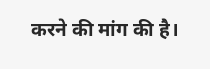करने की मांग की है।